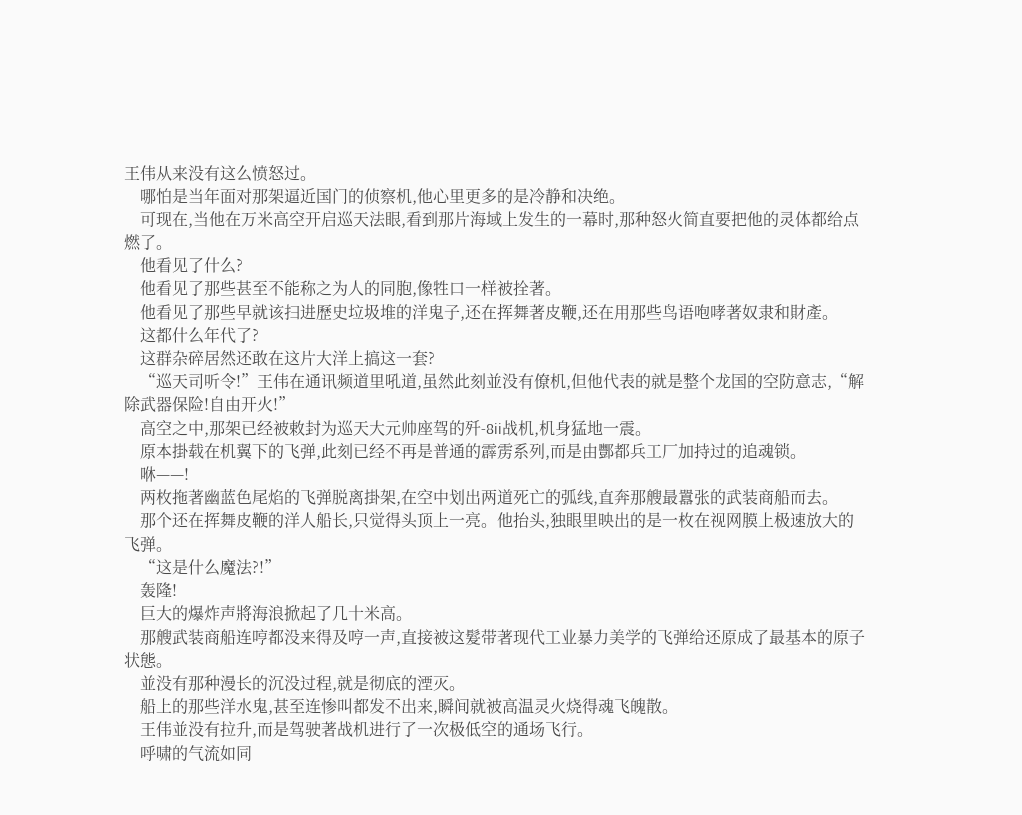王伟从来没有这么愤怒过。
    哪怕是当年面对那架逼近国门的侦察机,他心里更多的是冷静和决绝。
    可现在,当他在万米高空开启巡天法眼,看到那片海域上发生的一幕时,那种怒火简直要把他的灵体都给点燃了。
    他看见了什么?
    他看见了那些甚至不能称之为人的同胞,像牲口一样被拴著。
    他看见了那些早就该扫进歷史垃圾堆的洋鬼子,还在挥舞著皮鞭,还在用那些鸟语咆哮著奴隶和財產。
    这都什么年代了?
    这群杂碎居然还敢在这片大洋上搞这一套?
    “巡天司听令!”王伟在通讯频道里吼道,虽然此刻並没有僚机,但他代表的就是整个龙国的空防意志,“解除武器保险!自由开火!”
    高空之中,那架已经被敕封为巡天大元帅座驾的歼-8ii战机,机身猛地一震。
    原本掛载在机翼下的飞弹,此刻已经不再是普通的霹雳系列,而是由酆都兵工厂加持过的追魂锁。
    咻——!
    两枚拖著幽蓝色尾焰的飞弹脱离掛架,在空中划出两道死亡的弧线,直奔那艘最囂张的武装商船而去。
    那个还在挥舞皮鞭的洋人船长,只觉得头顶上一亮。他抬头,独眼里映出的是一枚在视网膜上极速放大的飞弹。
    “这是什么魔法?!”
    轰隆!
    巨大的爆炸声將海浪掀起了几十米高。
    那艘武装商船连哼都没来得及哼一声,直接被这髮带著现代工业暴力美学的飞弹给还原成了最基本的原子状態。
    並没有那种漫长的沉没过程,就是彻底的湮灭。
    船上的那些洋水鬼,甚至连惨叫都发不出来,瞬间就被高温灵火烧得魂飞魄散。
    王伟並没有拉升,而是驾驶著战机进行了一次极低空的通场飞行。
    呼啸的气流如同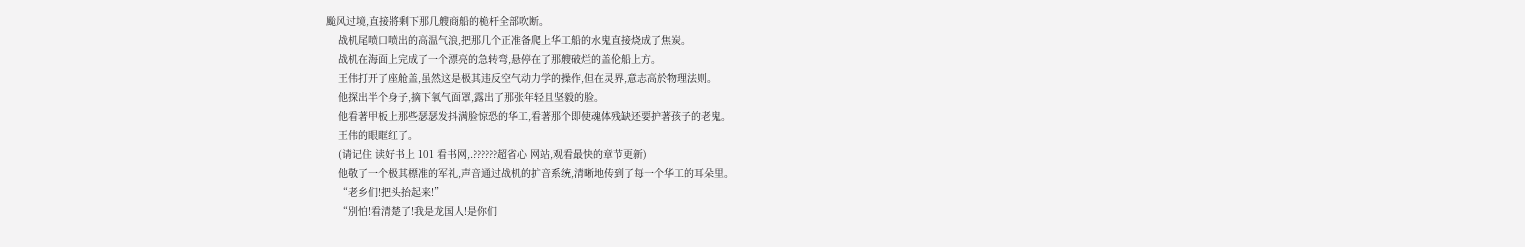颱风过境,直接將剩下那几艘商船的桅杆全部吹断。
    战机尾喷口喷出的高温气浪,把那几个正准备爬上华工船的水鬼直接烧成了焦炭。
    战机在海面上完成了一个漂亮的急转弯,悬停在了那艘破烂的盖伦船上方。
    王伟打开了座舱盖,虽然这是极其违反空气动力学的操作,但在灵界,意志高於物理法则。
    他探出半个身子,摘下氧气面罩,露出了那张年轻且坚毅的脸。
    他看著甲板上那些瑟瑟发抖满脸惊恐的华工,看著那个即使魂体残缺还要护著孩子的老鬼。
    王伟的眼眶红了。
    (请记住 读好书上 101 看书网,.??????超省心 网站,观看最快的章节更新)
    他敬了一个极其標准的军礼,声音通过战机的扩音系统,清晰地传到了每一个华工的耳朵里。
    “老乡们!把头抬起来!”
    “別怕!看清楚了!我是龙国人!是你们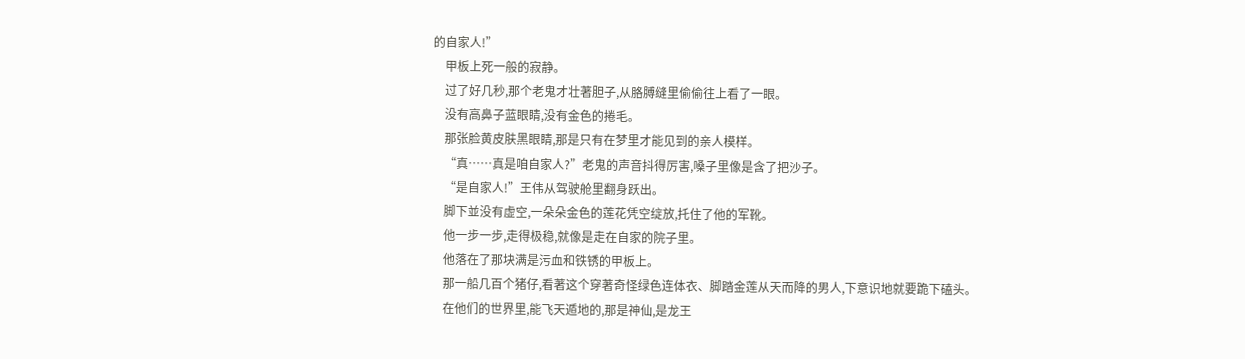的自家人!”
    甲板上死一般的寂静。
    过了好几秒,那个老鬼才壮著胆子,从胳膊缝里偷偷往上看了一眼。
    没有高鼻子蓝眼睛,没有金色的捲毛。
    那张脸黄皮肤黑眼睛,那是只有在梦里才能见到的亲人模样。
    “真……真是咱自家人?”老鬼的声音抖得厉害,嗓子里像是含了把沙子。
    “是自家人!”王伟从驾驶舱里翻身跃出。
    脚下並没有虚空,一朵朵金色的莲花凭空绽放,托住了他的军靴。
    他一步一步,走得极稳,就像是走在自家的院子里。
    他落在了那块满是污血和铁锈的甲板上。
    那一船几百个猪仔,看著这个穿著奇怪绿色连体衣、脚踏金莲从天而降的男人,下意识地就要跪下磕头。
    在他们的世界里,能飞天遁地的,那是神仙,是龙王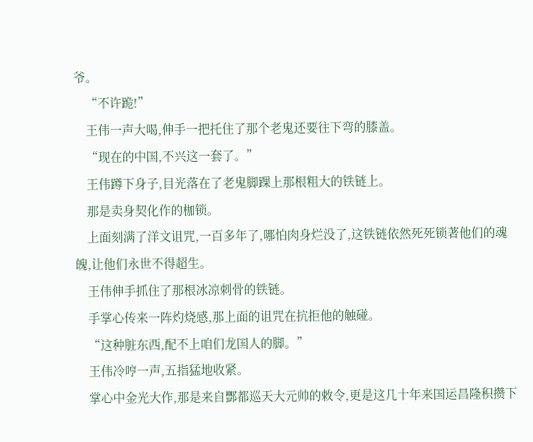爷。
    “不许跪!”
    王伟一声大喝,伸手一把托住了那个老鬼还要往下弯的膝盖。
    “现在的中国,不兴这一套了。”
    王伟蹲下身子,目光落在了老鬼脚踝上那根粗大的铁链上。
    那是卖身契化作的枷锁。
    上面刻满了洋文诅咒,一百多年了,哪怕肉身烂没了,这铁链依然死死锁著他们的魂魄,让他们永世不得超生。
    王伟伸手抓住了那根冰凉刺骨的铁链。
    手掌心传来一阵灼烧感,那上面的诅咒在抗拒他的触碰。
    “这种脏东西,配不上咱们龙国人的脚。”
    王伟冷哼一声,五指猛地收紧。
    掌心中金光大作,那是来自酆都巡天大元帅的敕令,更是这几十年来国运昌隆积攒下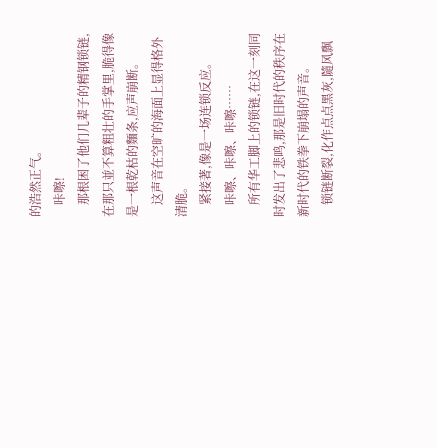的浩然正气。
    咔嚓!
    那根困了他们几辈子的精钢锁链,在那只並不算粗壮的手掌里,脆得像是一根乾枯的麵条,应声崩断。
    这声音在空旷的海面上显得格外清脆。
    紧接著,像是一场连锁反应。
    咔嚓、咔嚓、咔嚓……
    所有华工脚上的锁链,在这一刻同时发出了悲鸣,那是旧时代的秩序在新时代的铁拳下崩塌的声音。
    锁链断裂,化作点点黑灰,隨风飘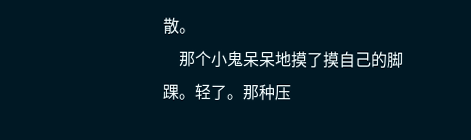散。
    那个小鬼呆呆地摸了摸自己的脚踝。轻了。那种压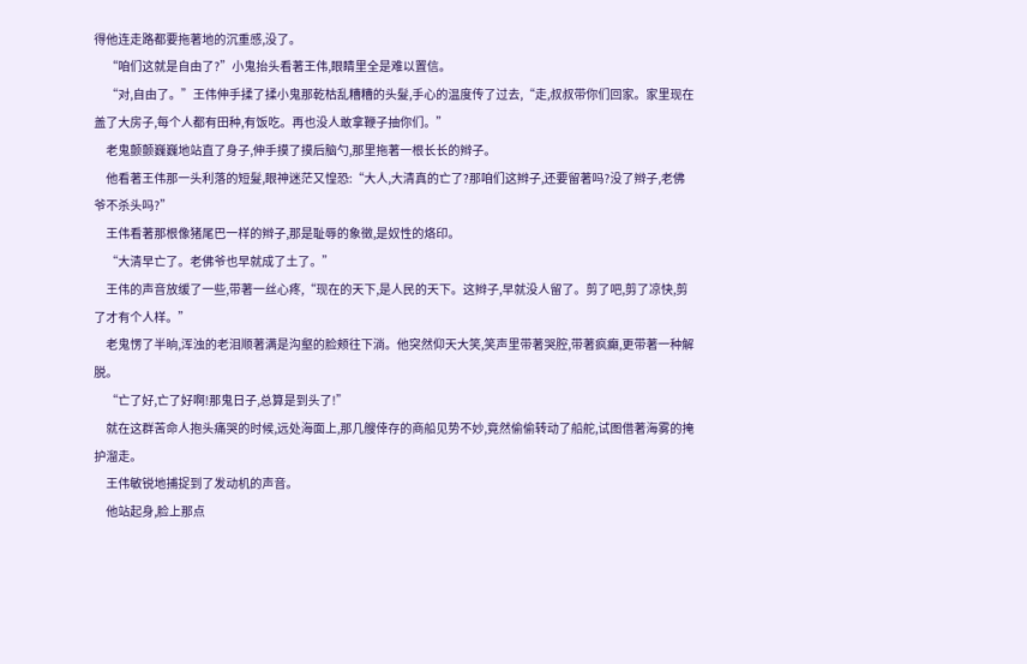得他连走路都要拖著地的沉重感,没了。
    “咱们这就是自由了?”小鬼抬头看著王伟,眼睛里全是难以置信。
    “对,自由了。”王伟伸手揉了揉小鬼那乾枯乱糟糟的头髮,手心的温度传了过去,“走,叔叔带你们回家。家里现在盖了大房子,每个人都有田种,有饭吃。再也没人敢拿鞭子抽你们。”
    老鬼颤颤巍巍地站直了身子,伸手摸了摸后脑勺,那里拖著一根长长的辫子。
    他看著王伟那一头利落的短髮,眼神迷茫又惶恐:“大人,大清真的亡了?那咱们这辫子,还要留著吗?没了辫子,老佛爷不杀头吗?”
    王伟看著那根像猪尾巴一样的辫子,那是耻辱的象徵,是奴性的烙印。
    “大清早亡了。老佛爷也早就成了土了。”
    王伟的声音放缓了一些,带著一丝心疼,“现在的天下,是人民的天下。这辫子,早就没人留了。剪了吧,剪了凉快,剪了才有个人样。”
    老鬼愣了半晌,浑浊的老泪顺著满是沟壑的脸颊往下淌。他突然仰天大笑,笑声里带著哭腔,带著疯癲,更带著一种解脱。
    “亡了好,亡了好啊!那鬼日子,总算是到头了!”
    就在这群苦命人抱头痛哭的时候,远处海面上,那几艘倖存的商船见势不妙,竟然偷偷转动了船舵,试图借著海雾的掩护溜走。
    王伟敏锐地捕捉到了发动机的声音。
    他站起身,脸上那点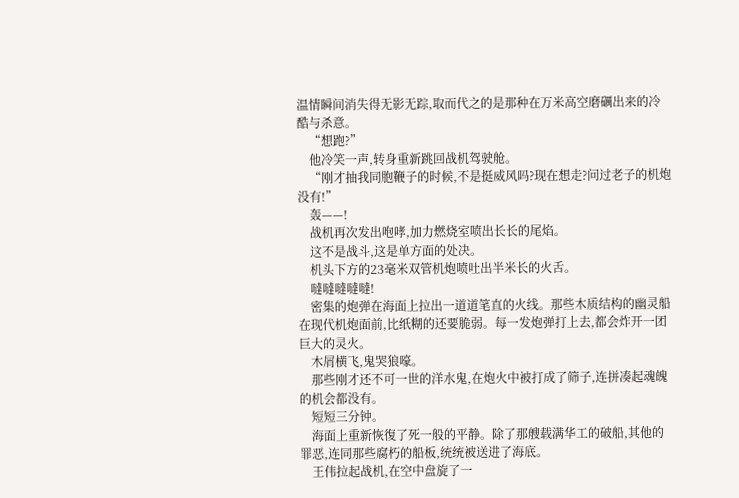温情瞬间消失得无影无踪,取而代之的是那种在万米高空磨礪出来的冷酷与杀意。
    “想跑?”
    他冷笑一声,转身重新跳回战机驾驶舱。
    “刚才抽我同胞鞭子的时候,不是挺威风吗?现在想走?问过老子的机炮没有!”
    轰——!
    战机再次发出咆哮,加力燃烧室喷出长长的尾焰。
    这不是战斗,这是单方面的处决。
    机头下方的23毫米双管机炮喷吐出半米长的火舌。
    噠噠噠噠噠!
    密集的炮弹在海面上拉出一道道笔直的火线。那些木质结构的幽灵船在现代机炮面前,比纸糊的还要脆弱。每一发炮弹打上去,都会炸开一团巨大的灵火。
    木屑横飞,鬼哭狼嚎。
    那些刚才还不可一世的洋水鬼,在炮火中被打成了筛子,连拼凑起魂魄的机会都没有。
    短短三分钟。
    海面上重新恢復了死一般的平静。除了那艘载满华工的破船,其他的罪恶,连同那些腐朽的船板,统统被送进了海底。
    王伟拉起战机,在空中盘旋了一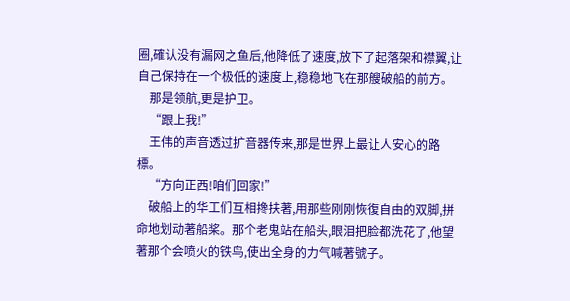圈,確认没有漏网之鱼后,他降低了速度,放下了起落架和襟翼,让自己保持在一个极低的速度上,稳稳地飞在那艘破船的前方。
    那是领航,更是护卫。
    “跟上我!”
    王伟的声音透过扩音器传来,那是世界上最让人安心的路標。
    “方向正西!咱们回家!”
    破船上的华工们互相搀扶著,用那些刚刚恢復自由的双脚,拼命地划动著船桨。那个老鬼站在船头,眼泪把脸都洗花了,他望著那个会喷火的铁鸟,使出全身的力气喊著號子。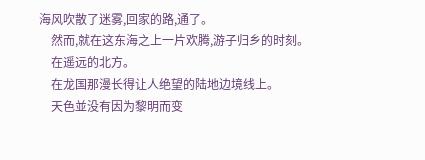海风吹散了迷雾,回家的路,通了。
    然而,就在这东海之上一片欢腾,游子归乡的时刻。
    在遥远的北方。
    在龙国那漫长得让人绝望的陆地边境线上。
    天色並没有因为黎明而变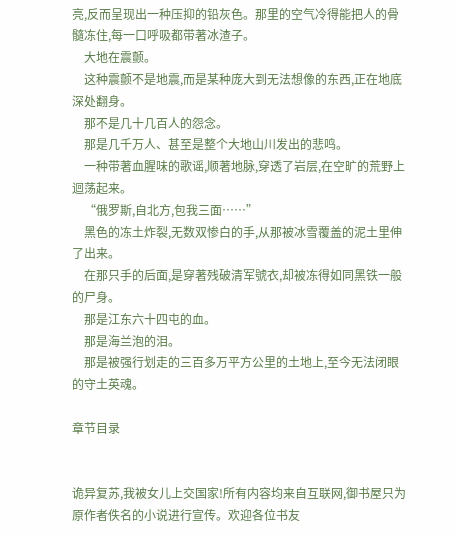亮,反而呈现出一种压抑的铅灰色。那里的空气冷得能把人的骨髓冻住,每一口呼吸都带著冰渣子。
    大地在震颤。
    这种震颤不是地震,而是某种庞大到无法想像的东西,正在地底深处翻身。
    那不是几十几百人的怨念。
    那是几千万人、甚至是整个大地山川发出的悲鸣。
    一种带著血腥味的歌谣,顺著地脉,穿透了岩层,在空旷的荒野上迴荡起来。
    “俄罗斯,自北方,包我三面……”
    黑色的冻土炸裂,无数双惨白的手,从那被冰雪覆盖的泥土里伸了出来。
    在那只手的后面,是穿著残破清军號衣,却被冻得如同黑铁一般的尸身。
    那是江东六十四屯的血。
    那是海兰泡的泪。
    那是被强行划走的三百多万平方公里的土地上,至今无法闭眼的守土英魂。

章节目录


诡异复苏,我被女儿上交国家!所有内容均来自互联网,御书屋只为原作者佚名的小说进行宣传。欢迎各位书友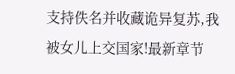支持佚名并收藏诡异复苏,我被女儿上交国家!最新章节